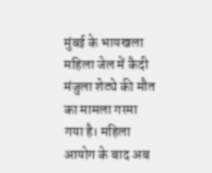मुंबई के भायखला महिला जेल में कैदी मंजुला शेट्ये की मौत का मामला गरमा गया है। महिला आयोग के बाद अब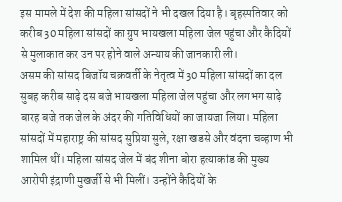इस मामले में देश की महिला सांसदों ने भी दखल दिया है। बृहस्पतिवार को करीब 30 महिला सांसदों का ग्रुप भायखला महिला जेल पहुंचा और कैदियों से मुलाकात कर उन पर होने वाले अन्याय की जानकारी ली।
असम की सांसद बिजॉय चक्रवर्ती के नेतृत्व में 30 महिला सांसदों का दल सुबह करीब साढ़े दस बजे भायखला महिला जेल पहुंचा और लगभग साढ़े बारह बजे तक जेल के अंदर की गतिविधियों का जायजा लिया। महिला सांसदों में महाराष्ट्र की सांसद सुप्रिया सुले, रक्षा खडसे और वंदना चव्हाण भी शामिल थीं। महिला सांसद जेल में बंद शीना बोरा हत्याकांड की मुख्य आरोपी इंद्राणी मुखर्जी से भी मिलीं। उन्होंने कैदियों के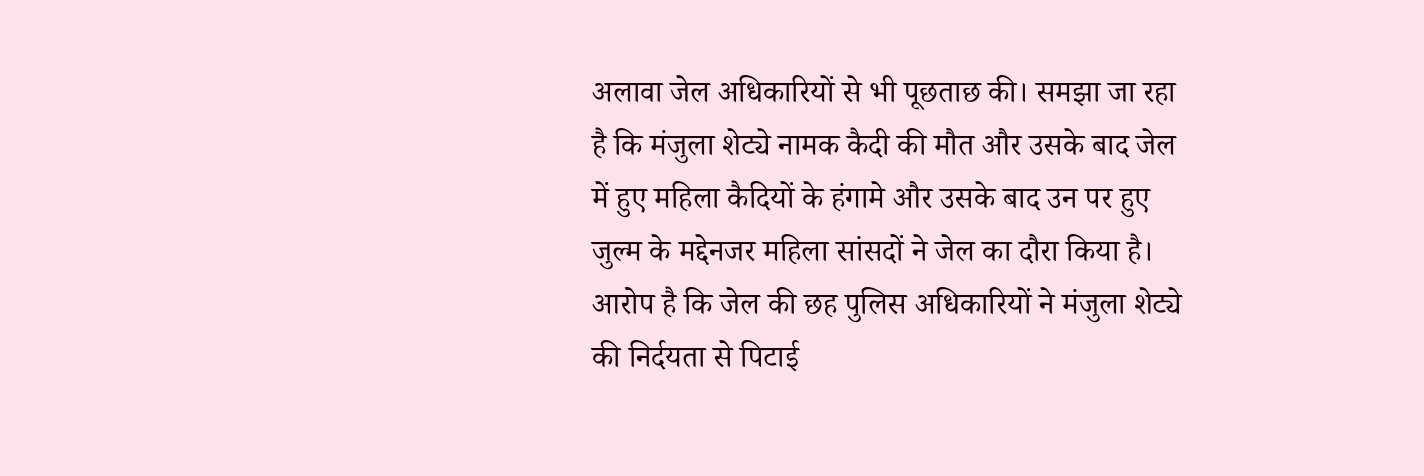अलावा जेल अधिकारियों से भी पूछताछ की। समझा जा रहा है कि मंजुला शेट्ये नामक कैदी की मौत और उसके बाद जेल में हुए महिला कैदियों के हंगामे और उसके बाद उन पर हुए जुल्म के मद्देनजर महिला सांसदों ने जेल का दौरा किया है।
आरोप है कि जेल की छह पुलिस अधिकारियों ने मंजुला शेट्ये की निर्दयता से पिटाई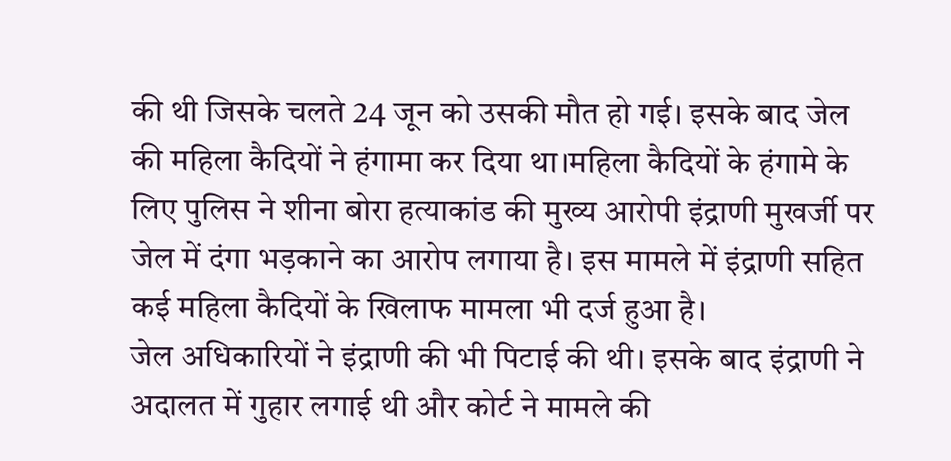की थी जिसके चलते 24 जून को उसकी मौत हो गई। इसके बाद जेल की महिला कैदियों ने हंगामा कर दिया था।महिला कैदियों के हंगामे के लिए पुलिस ने शीना बोरा हत्याकांड की मुख्य आरोपी इंद्राणी मुखर्जी पर जेल में दंगा भड़काने का आरोप लगाया है। इस मामले में इंद्राणी सहित कई महिला कैदियों के खिलाफ मामला भी दर्ज हुआ है।
जेल अधिकारियों ने इंद्राणी की भी पिटाई की थी। इसके बाद इंद्राणी ने अदालत में गुहार लगाई थी और कोर्ट ने मामले की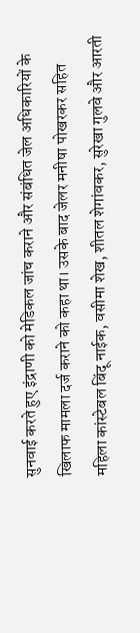सुनवाई करते हुए इंद्राणी को मेडिकल जांच कराने और संबंधित जेल अधिकारियों के खिलाफ मामला दर्ज कराने को कहा था। उसके बाद जेलर मनीषा पोखरकर सहित महिला कांस्टेबल बिंदू नाईक, वसीमा शेख, शीतल शेगांवकर, सुरेखा गुलवे और आरती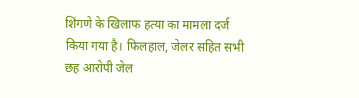शिंगणे के खिलाफ हत्या का मामला दर्ज किया गया है। फिलहाल, जेलर सहित सभी छह आरोपी जेल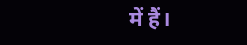में हैं।